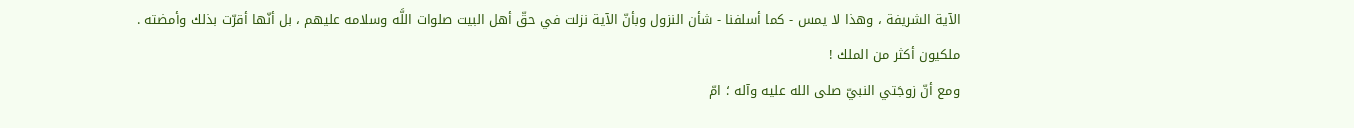الآية الشريفة ، وهذا لا يمس - كما أسلفنا - شأن النزول وبأنّ الآية نزلت في حقّ أهل البيت صلوات اللَّه وسلامه عليهم ، بل أنّها أقرّت بذلك وأمضته .
ملكيون أكثر من الملك !
ومع أنّ زوجَتي النبيّ صلى الله عليه وآله ؛ امّ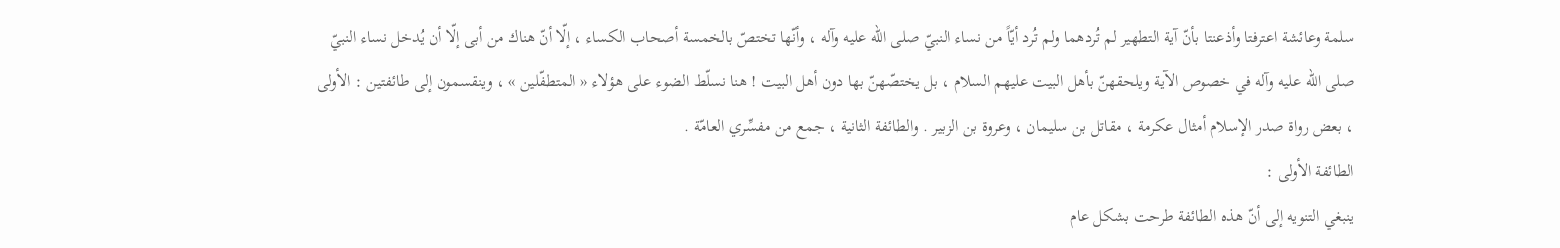سلمة وعائشة اعترفتا وأذعنتا بأنّ آية التطهير لم تُردهما ولم تُرد أيّاً من نساء النبيّ صلى الله عليه وآله ، وأنّها تختصّ بالخمسة أصحاب الكساء ، إلّا أنّ هناك من أبى إلّا أن يُدخل نساء النبيّ صلى الله عليه وآله في خصوص الآية ويلحقهنّ بأهل البيت عليهم السلام ، بل يختصّهنّ بها دون أهل البيت ! هنا نسلّط الضوء على هؤلاء « المتطفّلين » ، وينقسمون إلى طائفتين : الأولى ، بعض رواة صدر الإسلام أمثال عكرمة ، مقاتل بن سليمان ، وعروة بن الزبير . والطائفة الثانية ، جمع من مفسِّري العامّة .
الطائفة الأولى :
ينبغي التنويه إلى أنّ هذه الطائفة طرحت بشكل عام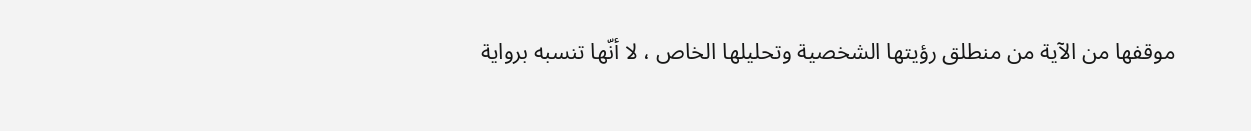موقفها من الآية من منطلق رؤيتها الشخصية وتحليلها الخاص ، لا أنّها تنسبه برواية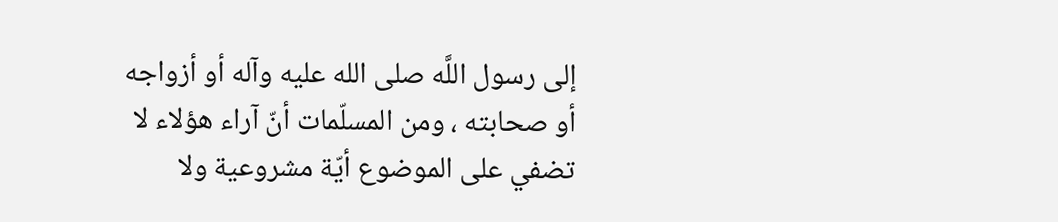إلى رسول اللَّه صلى الله عليه وآله أو أزواجه أو صحابته ، ومن المسلّمات أنّ آراء هؤلاء لا تضفي على الموضوع أيّة مشروعية ولا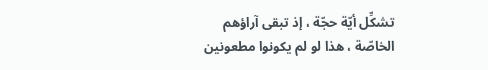تشكِّل أيّة حجّة ، إذ تبقى آراؤهم الخاصّة ، هذا لو لم يكونوا مطعونين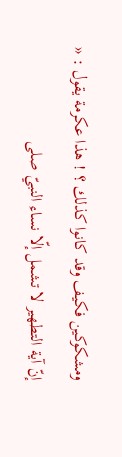ومشكوكين فكيف وقد كانوا كذلك ؟ ! هذا عكرمة يقول : « إنّ آية التطهير لا تشمل إلّا نساء النبيّ صلى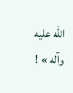الله عليه وآله » !